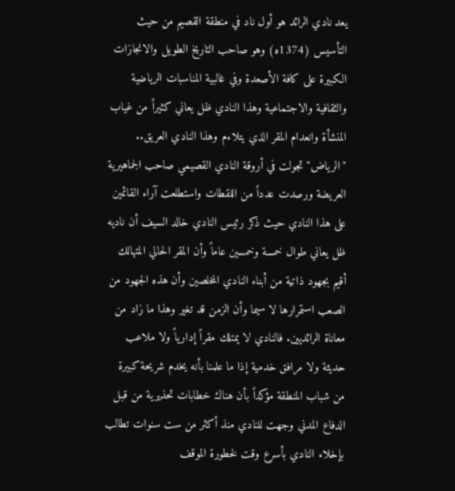يعد نادي الرائد هو أول ناد في منطقة القصيم من حيث التأسيس (1374ه) وهو صاحب التاريخ الطويل والانجازات الكبيرة على كافة الأصعدة وفي غالبية المناسبات الرياضية والثقافية والاجتماعية وهذا النادي ظل يعاني كثيراً من غياب المنشأة وانعدام المقر الذي يتلاءم وهذا النادي العريق..
"الرياض" تجولت في أروقة النادي القصيمي صاحب الجماهيرية العريضة ورصدت عدداً من اللقطات واستطلعت آراء القائمين على هذا النادي حيث ذكر رئيس النادي خالد السيف أن ناديه ظل يعاني طوال خمسة وخمسين عاماً وأن المقر الحالي المتهالك أقيم بجهود ذاتية من أبناء النادي المخلصين وأن هذه الجهود من الصعب استمرارها لا سيما وأن الزمن قد تغير وهذا ما زاد من معاناة الرائديين. فالنادي لا يمتلك مقراً إدارياً ولا ملاعب حديثة ولا مرافق خدمية إذا ما علمنا بأنه يخدم شريحة كبيرة من شباب المنطقة مؤكداً بأن هناك خطابات تحذيرية من قبل الدفاع المدني وجهت للنادي منذ أكثر من ست سنوات تطالب بإخلاء النادي بأسرع وقت لخطورة الموقف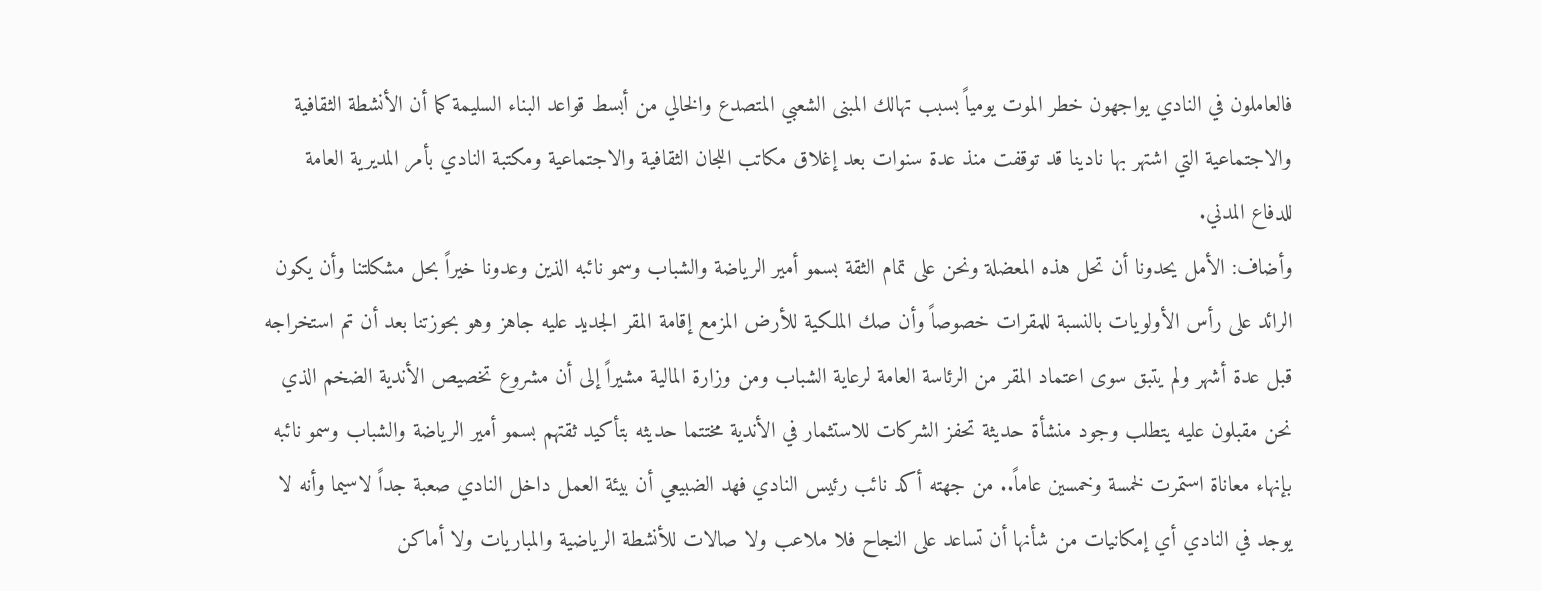فالعاملون في النادي يواجهون خطر الموت يومياً بسبب تهالك المبنى الشعبي المتصدع والخالي من أبسط قواعد البناء السليمة كما أن الأنشطة الثقافية والاجتماعية التي اشتهر بها نادينا قد توقفت منذ عدة سنوات بعد إغلاق مكاتب اللجان الثقافية والاجتماعية ومكتبة النادي بأمر المديرية العامة للدفاع المدني.
وأضاف: الأمل يحدونا أن تحل هذه المعضلة ونحن على تمام الثقة بسمو أمير الرياضة والشباب وسمو نائبه الذين وعدونا خيراً بحل مشكلتنا وأن يكون الرائد على رأس الأولويات بالنسبة للمقرات خصوصاً وأن صك الملكية للأرض المزمع إقامة المقر الجديد عليه جاهز وهو بحوزتنا بعد أن تم استخراجه قبل عدة أشهر ولم يتبق سوى اعتماد المقر من الرئاسة العامة لرعاية الشباب ومن وزارة المالية مشيراً إلى أن مشروع تخصيص الأندية الضخم الذي نحن مقبلون عليه يتطلب وجود منشأة حديثة تحفز الشركات للاستثمار في الأندية مختتما حديثه بتأكيد ثقتهم بسمو أمير الرياضة والشباب وسمو نائبه بإنهاء معاناة استمرت لخمسة وخمسين عاماً.. من جهته أكد نائب رئيس النادي فهد الضبيعي أن بيئة العمل داخل النادي صعبة جداً لاسيما وأنه لا يوجد في النادي أي إمكانيات من شأنها أن تساعد على النجاح فلا ملاعب ولا صالات للأنشطة الرياضية والمباريات ولا أماكن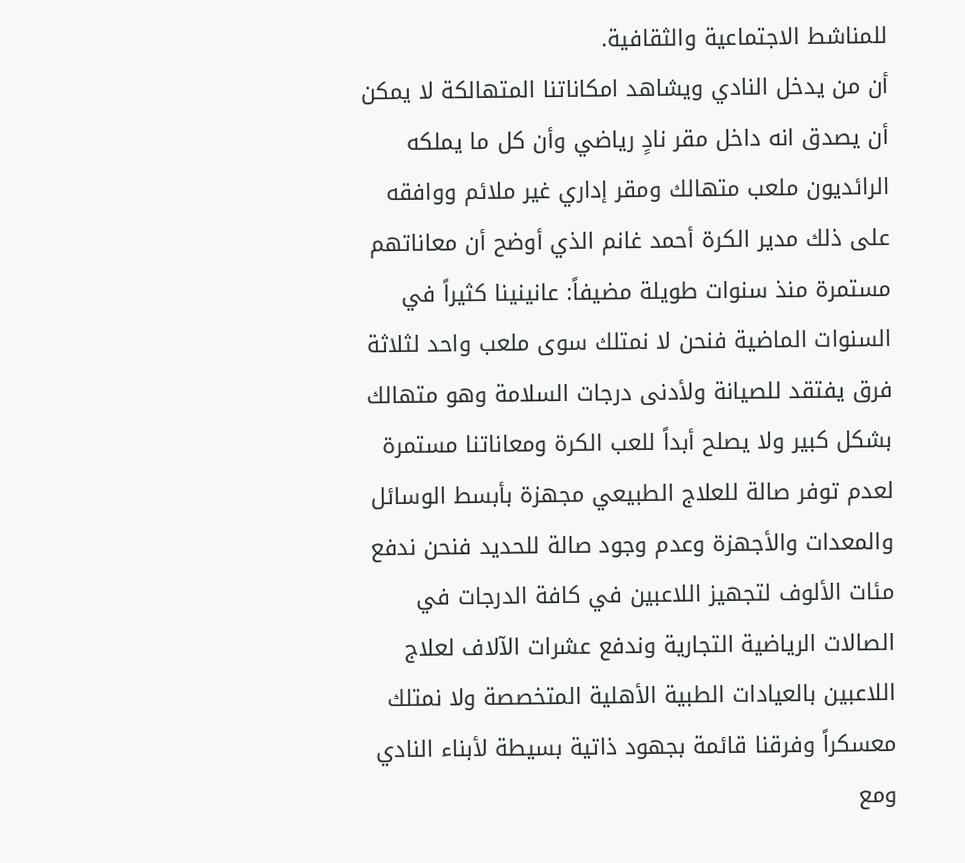للمناشط الاجتماعية والثقافية.
أن من يدخل النادي ويشاهد امكاناتنا المتهالكة لا يمكن أن يصدق انه داخل مقر نادٍ رياضي وأن كل ما يملكه الرائديون ملعب متهالك ومقر إداري غير ملائم ووافقه على ذلك مدير الكرة أحمد غانم الذي أوضح أن معاناتهم مستمرة منذ سنوات طويلة مضيفاً: عانينينا كثيراً في السنوات الماضية فنحن لا نمتلك سوى ملعب واحد لثلاثة فرق يفتقد للصيانة ولأدنى درجات السلامة وهو متهالك بشكل كبير ولا يصلح أبداً للعب الكرة ومعاناتنا مستمرة لعدم توفر صالة للعلاج الطبيعي مجهزة بأبسط الوسائل والمعدات والأجهزة وعدم وجود صالة للحديد فنحن ندفع مئات الألوف لتجهيز اللاعبين في كافة الدرجات في الصالات الرياضية التجارية وندفع عشرات الآلاف لعلاج اللاعبين بالعيادات الطبية الأهلية المتخصصة ولا نمتلك معسكراً وفرقنا قائمة بجهود ذاتية بسيطة لأبناء النادي ومع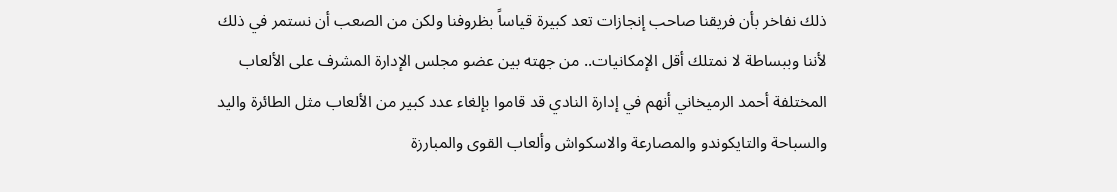ذلك نفاخر بأن فريقنا صاحب إنجازات تعد كبيرة قياساً بظروفنا ولكن من الصعب أن نستمر في ذلك لأننا وببساطة لا نمتلك أقل الإمكانيات.. من جهته بين عضو مجلس الإدارة المشرف على الألعاب المختلفة أحمد الرميخاني أنهم في إدارة النادي قد قاموا بإلغاء عدد كبير من الألعاب مثل الطائرة واليد والسباحة والتايكوندو والمصارعة والاسكواش وألعاب القوى والمبارزة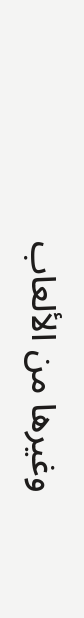وغيرها من الألعاب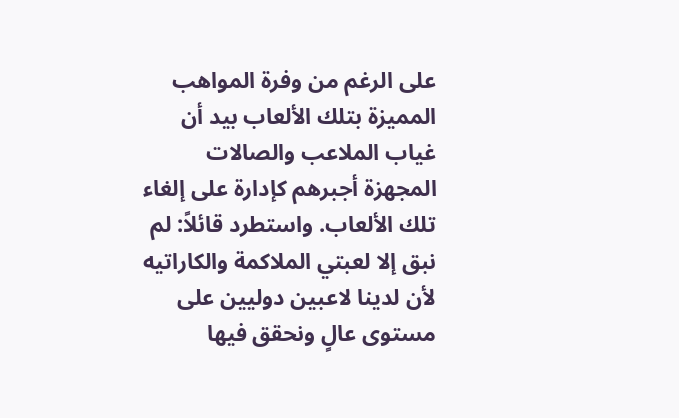على الرغم من وفرة المواهب المميزة بتلك الألعاب بيد أن غياب الملاعب والصالات المجهزة أجبرهم كإدارة على إلغاء تلك الألعاب. واستطرد قائلاً: لم نبق إلا لعبتي الملاكمة والكاراتيه لأن لدينا لاعبين دوليين على مستوى عالٍ ونحقق فيها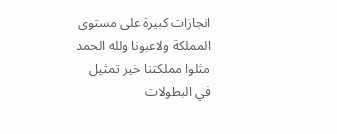انجازات كبيرة على مستوى المملكة ولاعبونا ولله الحمد مثلوا مملكتنا خير تمثيل في البطولات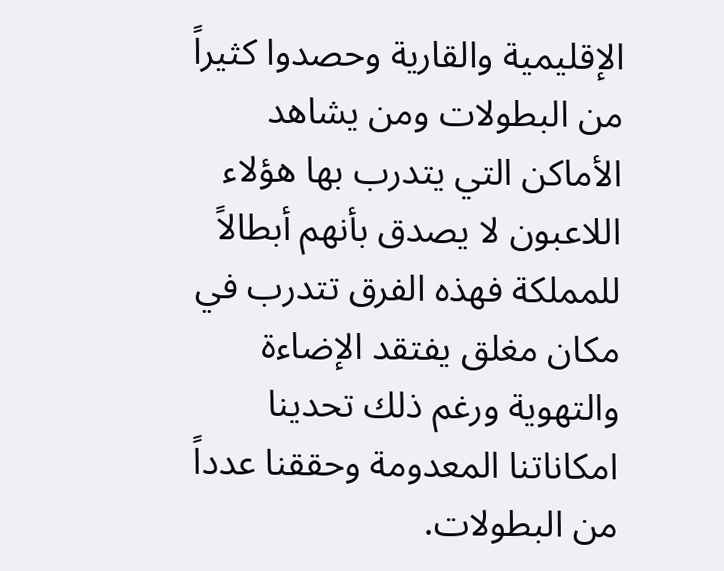الإقليمية والقارية وحصدوا كثيراً من البطولات ومن يشاهد الأماكن التي يتدرب بها هؤلاء اللاعبون لا يصدق بأنهم أبطالاً للمملكة فهذه الفرق تتدرب في مكان مغلق يفتقد الإضاءة والتهوية ورغم ذلك تحدينا امكاناتنا المعدومة وحققنا عدداً من البطولات.